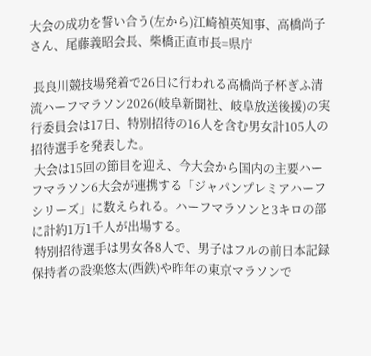大会の成功を誓い合う(左から)江崎禎英知事、高橋尚子さん、尾藤義昭会長、柴橋正直市長=県庁

 長良川競技場発着で26日に行われる高橋尚子杯ぎふ清流ハーフマラソン2026(岐阜新聞社、岐阜放送後援)の実行委員会は17日、特別招待の16人を含む男女計105人の招待選手を発表した。
 大会は15回の節目を迎え、今大会から国内の主要ハーフマラソン6大会が連携する「ジャパンプレミアハーフシリーズ」に数えられる。ハーフマラソンと3キロの部に計約1万1千人が出場する。
 特別招待選手は男女各8人で、男子はフルの前日本記録保持者の設楽悠太(西鉄)や昨年の東京マラソンで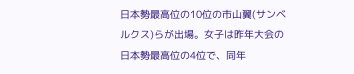日本勢最高位の10位の市山翼(サンベルクス)らが出場。女子は昨年大会の日本勢最高位の4位で、同年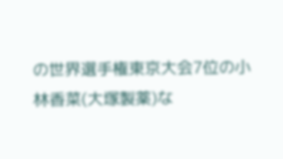の世界選手権東京大会7位の小林香菜(大塚製薬)な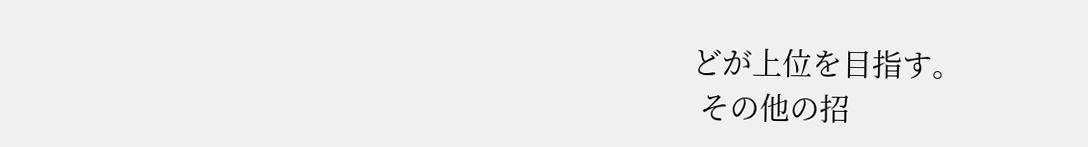どが上位を目指す。
 その他の招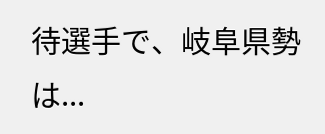待選手で、岐阜県勢は...